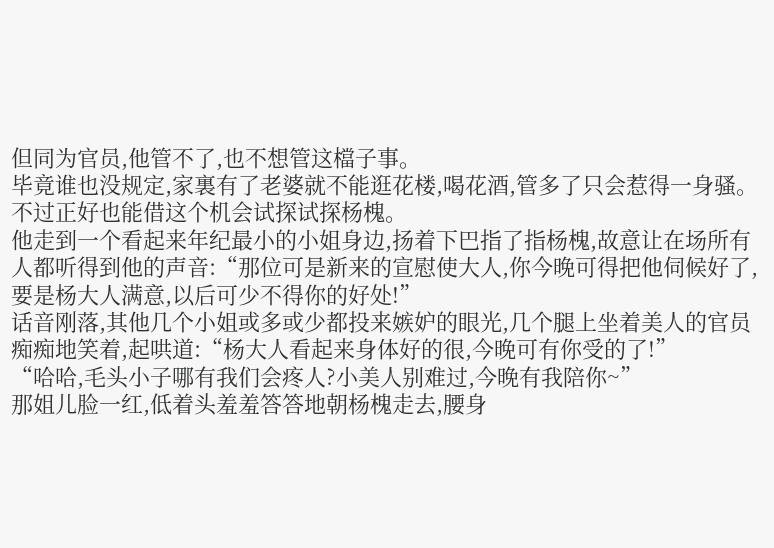但同为官员,他管不了,也不想管这檔子事。
毕竟谁也没规定,家裏有了老婆就不能逛花楼,喝花酒,管多了只会惹得一身骚。
不过正好也能借这个机会试探试探杨槐。
他走到一个看起来年纪最小的小姐身边,扬着下巴指了指杨槐,故意让在场所有人都听得到他的声音:“那位可是新来的宣慰使大人,你今晚可得把他伺候好了,要是杨大人满意,以后可少不得你的好处!”
话音刚落,其他几个小姐或多或少都投来嫉妒的眼光,几个腿上坐着美人的官员痴痴地笑着,起哄道:“杨大人看起来身体好的很,今晚可有你受的了!”
“哈哈,毛头小子哪有我们会疼人?小美人别难过,今晚有我陪你~”
那姐儿脸一红,低着头羞羞答答地朝杨槐走去,腰身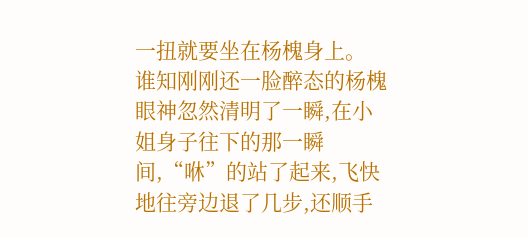一扭就要坐在杨槐身上。
谁知刚刚还一脸醉态的杨槐眼神忽然清明了一瞬,在小姐身子往下的那一瞬间,“咻”的站了起来,飞快地往旁边退了几步,还顺手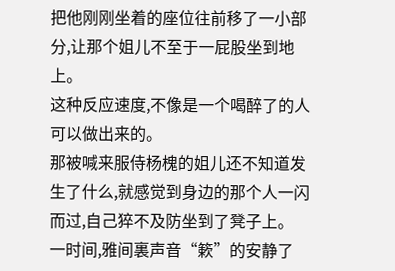把他刚刚坐着的座位往前移了一小部分,让那个姐儿不至于一屁股坐到地上。
这种反应速度,不像是一个喝醉了的人可以做出来的。
那被喊来服侍杨槐的姐儿还不知道发生了什么,就感觉到身边的那个人一闪而过,自己猝不及防坐到了凳子上。
一时间,雅间裏声音“簌”的安静了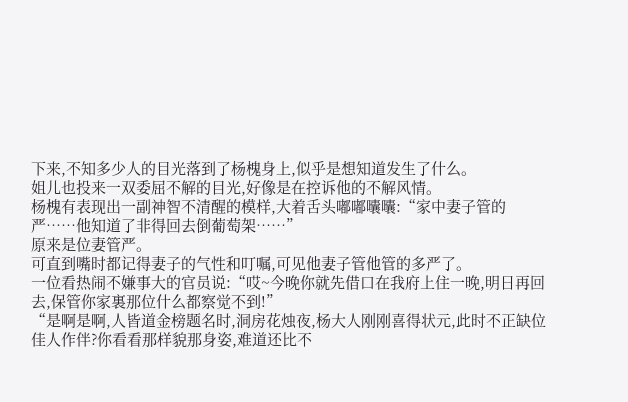下来,不知多少人的目光落到了杨槐身上,似乎是想知道发生了什么。
姐儿也投来一双委屈不解的目光,好像是在控诉他的不解风情。
杨槐有表现出一副神智不清醒的模样,大着舌头嘟嘟囔囔:“家中妻子管的严……他知道了非得回去倒葡萄架……”
原来是位妻管严。
可直到嘴时都记得妻子的气性和叮嘱,可见他妻子管他管的多严了。
一位看热闹不嫌事大的官员说:“哎~今晚你就先借口在我府上住一晚,明日再回去,保管你家裏那位什么都察觉不到!”
“是啊是啊,人皆道金榜题名时,洞房花烛夜,杨大人刚刚喜得状元,此时不正缺位佳人作伴?你看看那样貌那身姿,难道还比不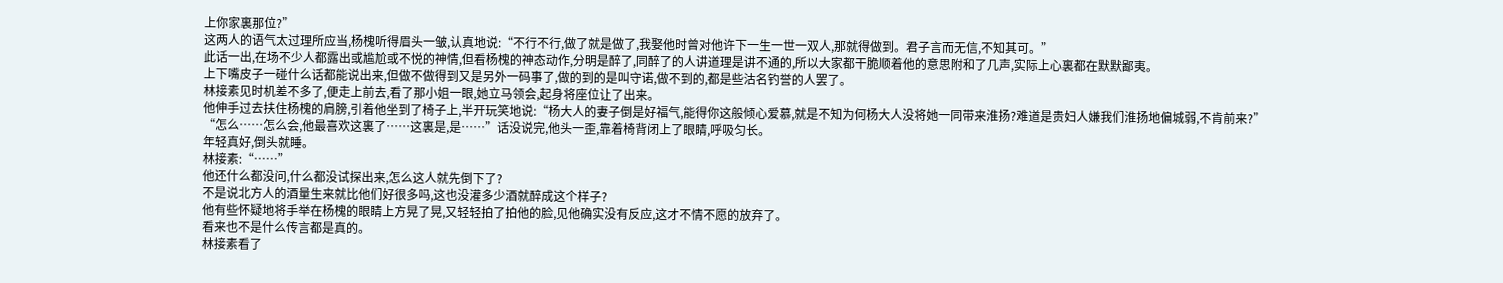上你家裏那位?”
这两人的语气太过理所应当,杨槐听得眉头一皱,认真地说:“不行不行,做了就是做了,我娶他时曾对他许下一生一世一双人,那就得做到。君子言而无信,不知其可。”
此话一出,在场不少人都露出或尴尬或不悦的神情,但看杨槐的神态动作,分明是醉了,同醉了的人讲道理是讲不通的,所以大家都干脆顺着他的意思附和了几声,实际上心裏都在默默鄙夷。
上下嘴皮子一碰什么话都能说出来,但做不做得到又是另外一码事了,做的到的是叫守诺,做不到的,都是些沽名钓誉的人罢了。
林接素见时机差不多了,便走上前去,看了那小姐一眼,她立马领会,起身将座位让了出来。
他伸手过去扶住杨槐的肩膀,引着他坐到了椅子上,半开玩笑地说:“杨大人的妻子倒是好福气,能得你这般倾心爱慕,就是不知为何杨大人没将她一同带来淮扬?难道是贵妇人嫌我们淮扬地偏城弱,不肯前来?”
“怎么……怎么会,他最喜欢这裏了……这裏是,是……”话没说完,他头一歪,靠着椅背闭上了眼睛,呼吸匀长。
年轻真好,倒头就睡。
林接素:“……”
他还什么都没问,什么都没试探出来,怎么这人就先倒下了?
不是说北方人的酒量生来就比他们好很多吗,这也没灌多少酒就醉成这个样子?
他有些怀疑地将手举在杨槐的眼睛上方晃了晃,又轻轻拍了拍他的脸,见他确实没有反应,这才不情不愿的放弃了。
看来也不是什么传言都是真的。
林接素看了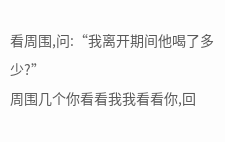看周围,问:“我离开期间他喝了多少?”
周围几个你看看我我看看你,回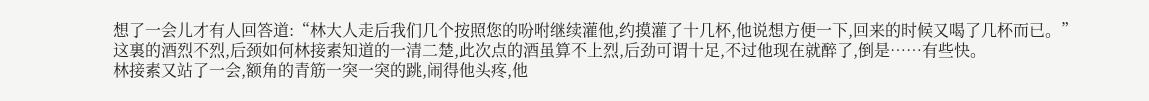想了一会儿才有人回答道:“林大人走后我们几个按照您的吩咐继续灌他,约摸灌了十几杯,他说想方便一下,回来的时候又喝了几杯而已。”
这裏的酒烈不烈,后颈如何林接素知道的一清二楚,此次点的酒虽算不上烈,后劲可谓十足,不过他现在就醉了,倒是……有些快。
林接素又站了一会,额角的青筋一突一突的跳,闹得他头疼,他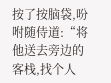按了按脑袋,吩咐随侍道:“将他送去旁边的客栈,找个人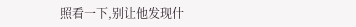照看一下,别让他发现什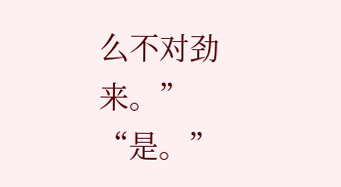么不对劲来。”
“是。”